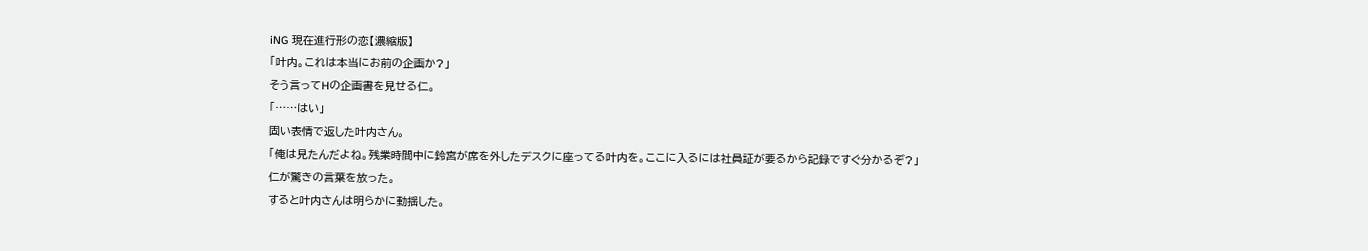iNG 現在進行形の恋【濃縮版】
「叶内。これは本当にお前の企画か?」
そう言ってHの企画書を見せる仁。
「……はい」
固い表情で返した叶内さん。
「俺は見たんだよね。残業時間中に鈴宮が席を外したデスクに座ってる叶内を。ここに入るには社員証が要るから記録ですぐ分かるぞ?」
仁が驚きの言葉を放った。
すると叶内さんは明らかに動揺した。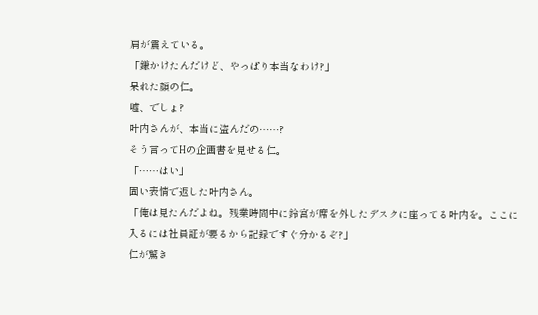肩が震えている。
「鎌かけたんだけど、やっぱり本当なわけ?」
呆れた顔の仁。
嘘、でしょ?
叶内さんが、本当に盗んだの……?
そう言ってHの企画書を見せる仁。
「……はい」
固い表情で返した叶内さん。
「俺は見たんだよね。残業時間中に鈴宮が席を外したデスクに座ってる叶内を。ここに入るには社員証が要るから記録ですぐ分かるぞ?」
仁が驚き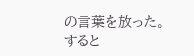の言葉を放った。
すると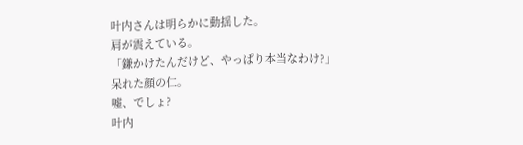叶内さんは明らかに動揺した。
肩が震えている。
「鎌かけたんだけど、やっぱり本当なわけ?」
呆れた顔の仁。
嘘、でしょ?
叶内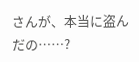さんが、本当に盗んだの……?